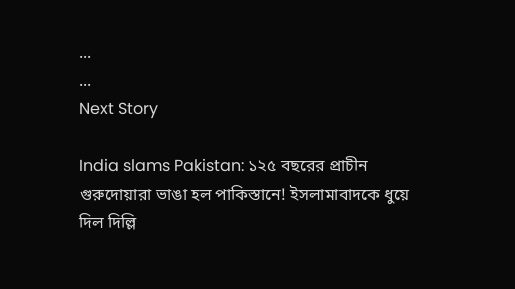...
...
Next Story

India slams Pakistan: ১২৫ বছরের প্রাচীন গুরুদোয়ারা ভাঙা হল পাকিস্তানে! ইসলামাবাদকে ধুয়ে দিল দিল্লি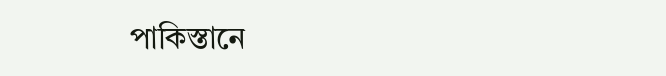পাকিস্তানে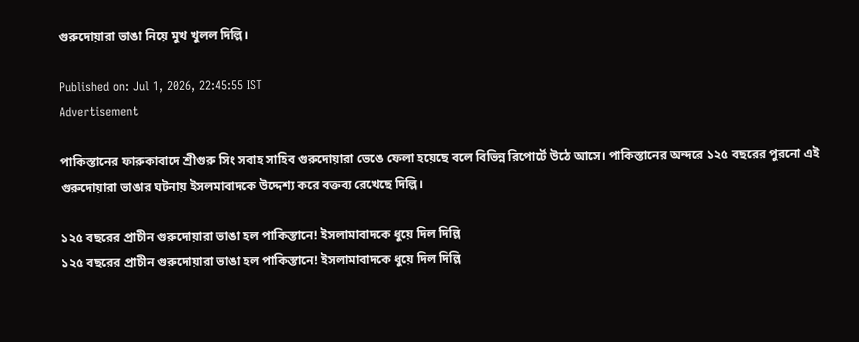গুরুদোয়ারা ভাঙা নিয়ে মুখ খুলল দিল্লি।

Published on: Jul 1, 2026, 22:45:55 IST
Advertisement

পাকিস্তানের ফারুকাবাদে শ্রীগুরু সিং সবাহ সাহিব গুরুদোয়ারা ভেঙে ফেলা হয়েছে বলে বিভিন্ন রিপোর্টে উঠে আসে। পাকিস্তানের অন্দরে ১২৫ বছরের পুরনো এই গুরুদোয়ারা ভাঙার ঘটনায় ইসলমাবাদকে উদ্দেশ্য করে বক্তব্য রেখেছে দিল্লি।

১২৫ বছরের প্রাচীন গুরুদোয়ারা ভাঙা হল পাকিস্তানে! ইসলামাবাদকে ধুয়ে দিল দিল্লি
১২৫ বছরের প্রাচীন গুরুদোয়ারা ভাঙা হল পাকিস্তানে! ইসলামাবাদকে ধুয়ে দিল দিল্লি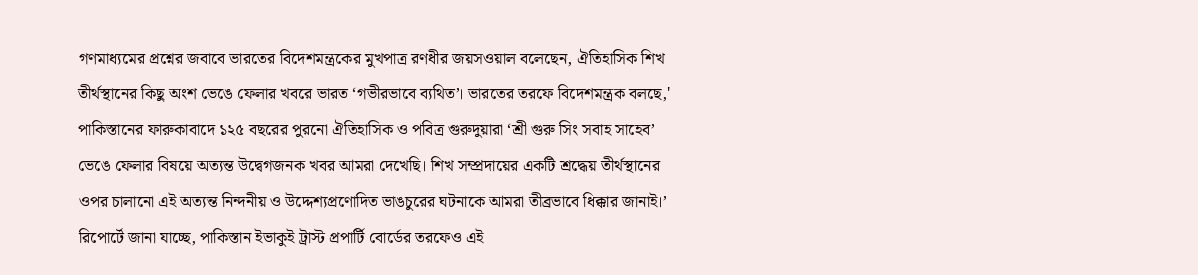গণমাধ্যমের প্রশ্নের জবাবে ভারতের বিদেশমন্ত্রকের মুখপাত্র রণধীর জয়সওয়াল বলেছেন, ঐতিহাসিক শিখ তীর্থস্থানের কিছু অংশ ভেঙে ফেলার খবরে ভারত ‘গভীরভাবে ব্যথিত’। ভারতের তরফে বিদেশমন্ত্রক বলছে,' পাকিস্তানের ফারুকাবাদে ১২৫ বছরের পুরনো ঐতিহাসিক ও পবিত্র গুরুদুয়ারা ‘শ্রী গুরু সিং সবাহ সাহেব’ ভেঙে ফেলার বিষয়ে অত্যন্ত উদ্বেগজনক খবর আমরা দেখেছি। শিখ সম্প্রদায়ের একটি শ্রদ্ধেয় তীর্থস্থানের ওপর চালানো এই অত্যন্ত নিন্দনীয় ও উদ্দেশ্যপ্রণোদিত ভাঙচুরের ঘটনাকে আমরা তীব্রভাবে ধিক্কার জানাই।’ রিপোর্টে জানা যাচ্ছে, পাকিস্তান ইভাকুই ট্রাস্ট প্রপার্টি বোর্ডের তরফেও এই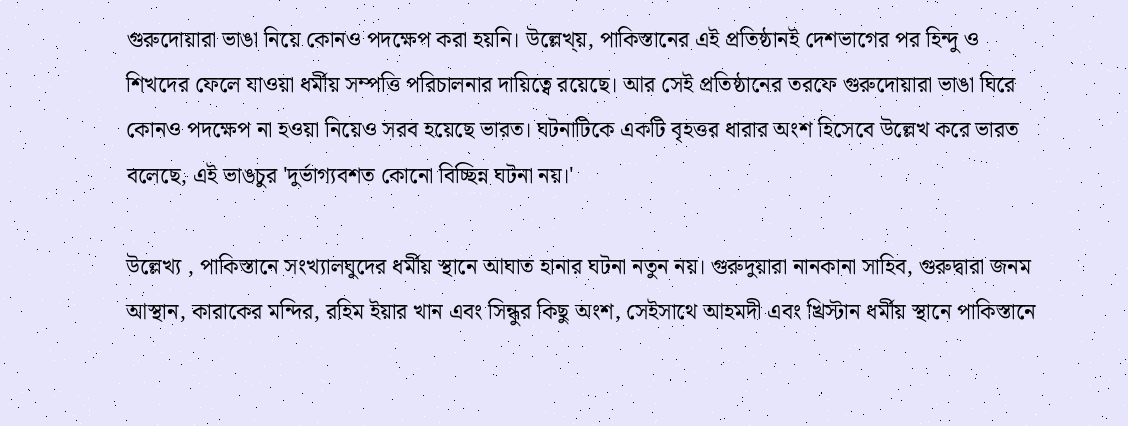গুরুদোয়ারা ভাঙা নিয়ে কোনও পদক্ষেপ করা হয়নি। উল্লেখ্য়, পাকিস্তানের এই প্রতিষ্ঠানই দেশভাগের পর হিন্দু ও শিখদের ফেলে যাওয়া ধর্মীয় সম্পত্তি পরিচালনার দায়িত্বে রয়েছে। আর সেই প্রতিষ্ঠানের তরফে গুরুদোয়ারা ভাঙা ঘিরে কোনও পদক্ষেপ না হওয়া নিয়েও সরব হয়েছে ভারত। ঘটনাটিকে একটি বৃহত্তর ধারার অংশ হিসেবে উল্লেখ করে ভারত বলেছে, এই ভাঙচুর 'দুর্ভাগ্যবশত কোনো বিচ্ছিন্ন ঘটনা নয়।'

উল্লেখ্য , পাকিস্তানে সংখ্যালঘুদের ধর্মীয় স্থানে আঘাত হানার ঘটনা নতুন নয়। গুরুদুয়ারা নানকানা সাহিব, গুরুদ্বারা জনম আস্থান, কারাকের মন্দির, রহিম ইয়ার খান এবং সিন্ধুর কিছু অংশ, সেইসাথে আহমদী এবং খ্রিস্টান ধর্মীয় স্থানে পাকিস্তানে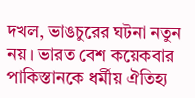দখল, ভাঙচুরের ঘটনা নতুন নয়। ভারত বেশ কয়েকবার পাকিস্তানকে ধর্মীয় ঐতিহ্য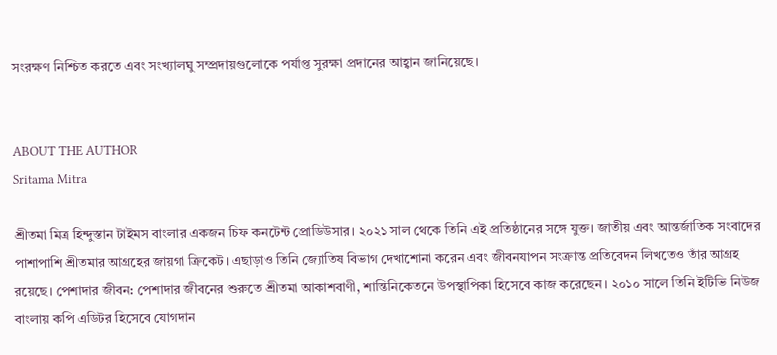সংরক্ষণ নিশ্চিত করতে এবং সংখ্যালঘু সম্প্রদায়গুলোকে পর্যাপ্ত সুরক্ষা প্রদানের আহ্বান জানিয়েছে।


ABOUT THE AUTHOR
Sritama Mitra

শ্রীতমা মিত্র হিন্দুস্তান টাইমস বাংলার একজন চিফ কনটেন্ট প্রোডিউসার। ২০২১ সাল থেকে তিনি এই প্রতিষ্ঠানের সঙ্গে যুক্ত। জাতীয় এবং আন্তর্জাতিক সংবাদের পাশাপাশি শ্রীতমার আগ্রহের জায়গা ক্রিকেট। এছাড়াও তিনি জ্যোতিষ বিভাগ দেখাশোনা করেন এবং জীবনযাপন সংক্রান্ত প্রতিবেদন লিখতেও তাঁর আগ্রহ রয়েছে। পেশাদার জীবন: পেশাদার জীবনের শুরুতে শ্রীতমা আকাশবাণী, শান্তিনিকেতনে উপস্থাপিকা হিসেবে কাজ করেছেন। ২০১০ সালে তিনি ইটিভি নিউজ বাংলায় কপি এডিটর হিসেবে যোগদান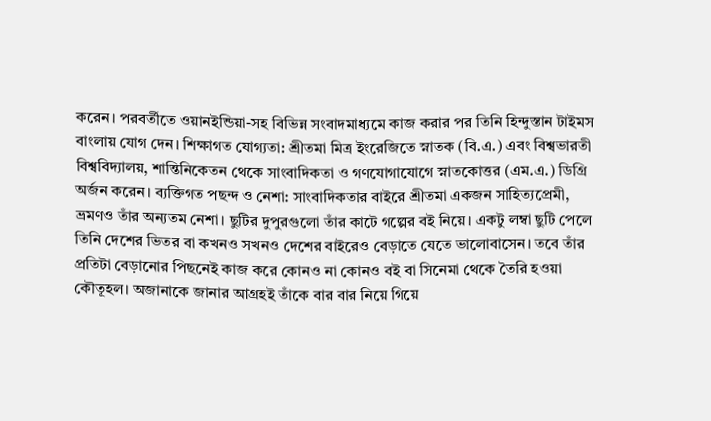করেন। পরবর্তীতে ওয়ানইন্ডিয়া-সহ বিভিন্ন সংবাদমাধ্যমে কাজ করার পর তিনি হিন্দুস্তান টাইমস বাংলায় যোগ দেন। শিক্ষাগত যোগ্যতা: শ্রীতমা মিত্র ইংরেজিতে স্নাতক (বি.এ.) এবং বিশ্বভারতী বিশ্ববিদ্যালয়, শান্তিনিকেতন থেকে সাংবাদিকতা ও গণযোগাযোগে স্নাতকোত্তর (এম.এ.) ডিগ্রি অর্জন করেন। ব্যক্তিগত পছন্দ ও নেশা: সাংবাদিকতার বাইরে শ্রীতমা একজন সাহিত্যপ্রেমী, ভ্রমণও তাঁর অন্যতম নেশা। ছুটির দুপুরগুলো তাঁর কাটে গল্পের বই নিয়ে। একটু লম্বা ছুটি পেলে তিনি দেশের ভিতর বা কখনও সখনও দেশের বাইরেও বেড়াতে যেতে ভালোবাসেন। তবে তাঁর প্রতিটা বেড়ানোর পিছনেই কাজ করে কোনও না কোনও বই বা সিনেমা থেকে তৈরি হওয়া কৌতূহল। অজানাকে জানার আগ্রহই তাঁকে বার বার নিয়ে গিয়ে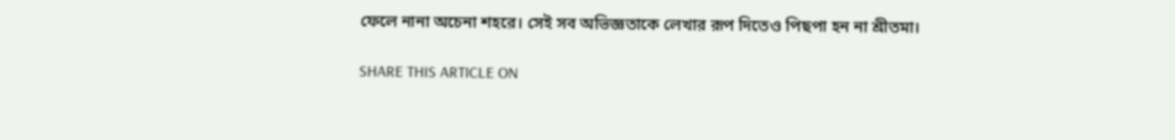ফেলে নানা অচেনা শহরে। সেই সব অভিজ্ঞতাকে লেখার রূপ দিতেও পিছপা হন না শ্রীতমা।

SHARE THIS ARTICLE ON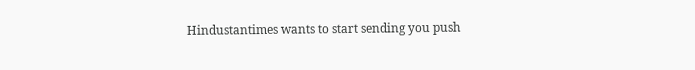Hindustantimes wants to start sending you push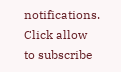notifications. Click allow to subscribe